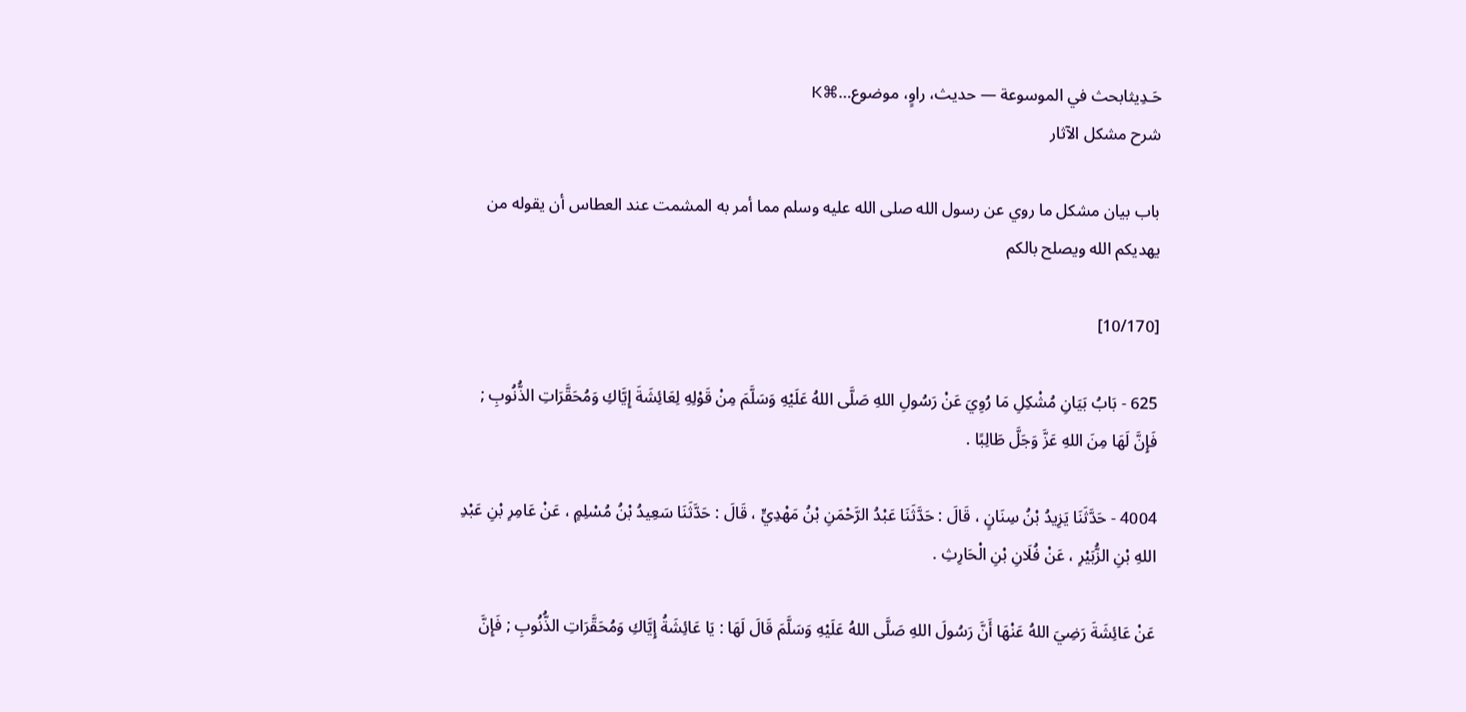حَـدِيثابحث في الموسوعة — حديث، راوٍ، موضوع…⌘K
شرح مشكل الآثار

باب بيان مشكل ما روي عن رسول الله صلى الله عليه وسلم مما أمر به المشمت عند العطاس أن يقوله من يهديكم الله ويصلح بالكم

[10/170]

625 - بَابُ بَيَانِ مُشْكِلِ مَا رُوِيَ عَنْ رَسُولِ اللهِ صَلَّى اللهُ عَلَيْهِ وَسَلَّمَ مِنْ قَوْلِهِ لِعَائِشَةَ إِيَّاكِ وَمُحَقَّرَاتِ الذُّنُوبِ ; فَإِنَّ لَهَا مِنَ اللهِ عَزَّ وَجَلَّ طَالِبًا .

4004 - حَدَّثَنَا يَزِيدُ بْنُ سِنَانٍ ، قَالَ : حَدَّثَنَا عَبْدُ الرَّحْمَنِ بْنُ مَهْدِيٍّ ، قَالَ : حَدَّثَنَا سَعِيدُ بْنُ مُسْلِمٍ ، عَنْ عَامِرِ بْنِ عَبْدِ اللهِ بْنِ الزُّبَيْرِ ، عَنْ فُلَانِ بْنِ الْحَارِثِ .

عَنْ عَائِشَةَ رَضِيَ اللهُ عَنْهَا أَنَّ رَسُولَ اللهِ صَلَّى اللهُ عَلَيْهِ وَسَلَّمَ قَالَ لَهَا : يَا عَائِشَةُ إِيَّاكِ وَمُحَقَّرَاتِ الذُّنُوبِ ; فَإِنَّ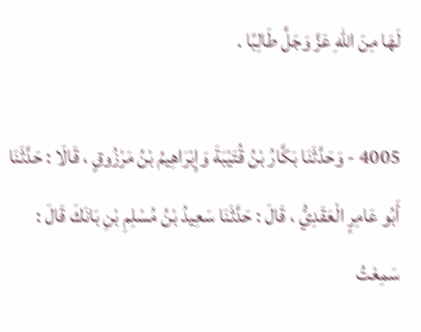لَهَا مِنَ اللهِ عَزَّ وَجَلَّ طَالِبًا .

4005 - وَحَدَّثَنَا بَكَّارُ بْنُ قُتَيْبَةَ وَإِبْرَاهِيمُ بْنُ مَرْزُوقٍ ، قَالَا : حَدَّثَنَا أَبُو عَامِرٍ الْعَقَدِيُّ ، قَالَ : حَدَّثَنَا سَعِيدُ بْنُ مُسْلِمِ بْنِ بَانَكَ قَالَ : سَمِعْتُ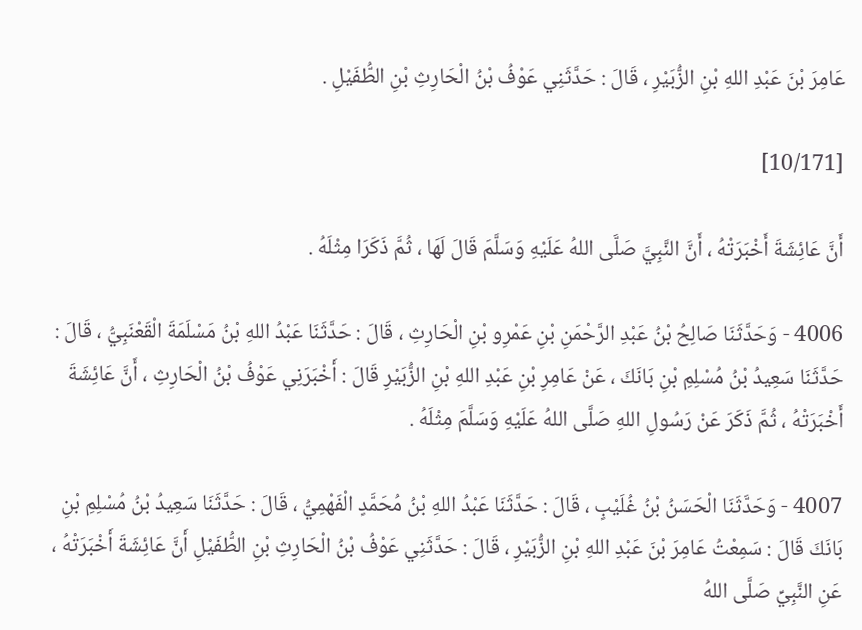عَامِرَ بْنَ عَبْدِ اللهِ بْنِ الزُّبَيْرِ ، قَالَ : حَدَّثَنِي عَوْفُ بْنُ الْحَارِثِ بْنِ الطُّفَيْلِ .

[10/171]

أَنَّ عَائِشَةَ أَخْبَرَتْهُ ، أَنَّ النَّبِيَّ صَلَّى اللهُ عَلَيْهِ وَسَلَّمَ قَالَ لَهَا ، ثُمَّ ذَكَرَا مِثْلَهُ .

4006 - وَحَدَّثَنَا صَالِحُ بْنُ عَبْدِ الرَّحْمَنِ بْنِ عَمْرِو بْنِ الْحَارِثِ ، قَالَ : حَدَّثَنَا عَبْدُ اللهِ بْنُ مَسْلَمَةَ الْقَعْنَبِيُّ ، قَالَ : حَدَّثَنَا سَعِيدُ بْنُ مُسْلِمِ بْنِ بَانَكَ ، عَنْ عَامِرِ بْنِ عَبْدِ اللهِ بْنِ الزُّبَيْرِ قَالَ : أَخْبَرَنِي عَوْفُ بْنُ الْحَارِثِ ، أَنَّ عَائِشَةَ أَخْبَرَتْهُ ، ثُمَّ ذَكَرَ عَنْ رَسُولِ اللهِ صَلَّى اللهُ عَلَيْهِ وَسَلَّمَ مِثْلَهُ .

4007 - وَحَدَّثَنَا الْحَسَنُ بْنُ غُلَيْبٍ ، قَالَ : حَدَّثَنَا عَبْدُ اللهِ بْنُ مُحَمَّدٍ الْفَهْمِيُّ ، قَالَ : حَدَّثَنَا سَعِيدُ بْنُ مُسْلِمِ بْنِ بَانَكَ قَالَ : سَمِعْتُ عَامِرَ بْنَ عَبْدِ اللهِ بْنِ الزُّبَيْرِ ، قَالَ : حَدَّثَنِي عَوْفُ بْنُ الْحَارِثِ بْنِ الطُّفَيْلِ أَنَّ عَائِشَةَ أَخْبَرَتْهُ ، عَنِ النَّبِيِّ صَلَّى اللهُ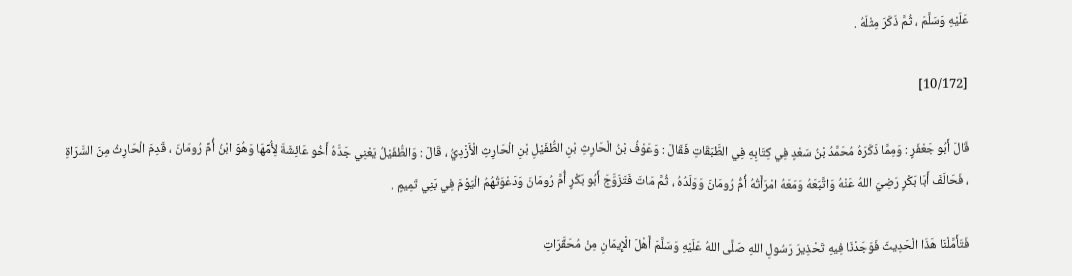عَلَيْهِ وَسَلَّمَ ، ثُمَّ ذَكَرَ مِثْلَهُ .

[10/172]

قَالَ أَبُو جَعْفَرٍ : وَمِمَّا ذَكَرَهُ مُحَمَّدُ بْنُ سَعْدٍ فِي كِتَابِهِ فِي الطَّبَقَاتِ فَقَالَ : وَعَوْفُ بْنُ الْحَارِثِ بْنِ الطُّفَيْلِ بْنِ الْحَارِثِ الْأَزْدِيُّ ، قَالَ : وَالطُّفَيْلُ يَعْنِي جَدَّهُ أَخُو عَائِشَةَ لِأُمِّهَا وَهُوَ ابْنُ أُمِّ رُومَانَ ، قَدِمَ الْحَارِثُ مِنَ السَّرَاةِ ، فَحَالَفَ أَبَا بَكْرٍ رَضِيَ اللهُ عَنْهُ وَاتَّبَعَهُ وَمَعَهُ امْرَأَتُهُ أُمُّ رُومَانَ وَوَلَدُهُ ، ثُمَّ مَاتَ فَتَزَوَّجَ أَبُو بَكْرٍ أُمَّ رُومَانَ وَدَعْوَتُهُمُ الْيَوْمَ فِي بَنِي تَمِيمٍ .

فَتَأَمَّلْنَا هَذَا الْحَدِيثَ فَوَجَدْنَا فِيهِ تَحْذِيرَ رَسُولِ اللهِ صَلَّى اللهُ عَلَيْهِ وَسَلَّمَ أَهْلَ الْإِيمَانِ مِنْ مُحَقَّرَاتِ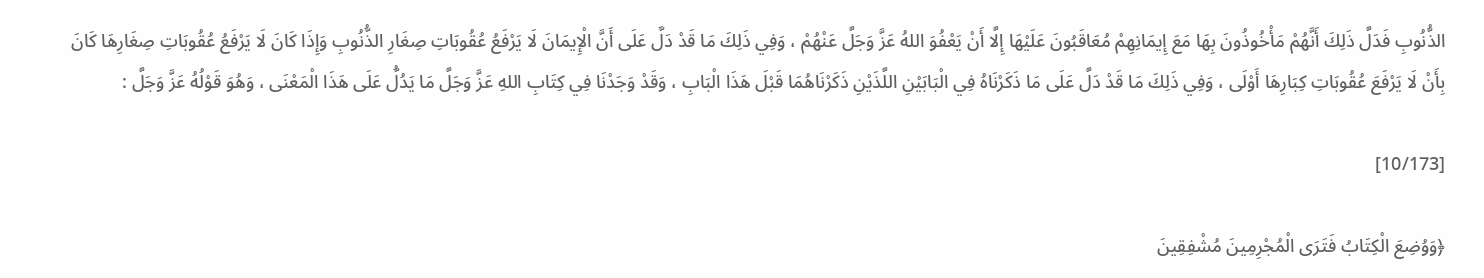الذُّنُوبِ فَدَلَّ ذَلِكَ أَنَّهُمْ مَأْخُوذُونَ بِهَا مَعَ إِيمَانِهِمْ مُعَاقَبُونَ عَلَيْهَا إِلَّا أَنْ يَعْفُوَ اللهُ عَزَّ وَجَلَّ عَنْهُمْ ، وَفِي ذَلِكَ مَا قَدْ دَلَّ عَلَى أَنَّ الْإِيمَانَ لَا يَرْفَعُ عُقُوبَاتِ صِغَارِ الذُّنُوبِ وَإِذَا كَانَ لَا يَرْفَعُ عُقُوبَاتِ صِغَارِهَا كَانَ بِأَنْ لَا يَرْفَعَ عُقُوبَاتِ كِبَارِهَا أَوْلَى ، وَفِي ذَلِكَ مَا قَدْ دَلَّ عَلَى مَا ذَكَرْنَاهُ فِي الْبَابَيْنِ اللَّذَيْنِ ذَكَرْنَاهُمَا قَبْلَ هَذَا الْبَابِ ، وَقَدْ وَجَدْنَا فِي كِتَابِ اللهِ عَزَّ وَجَلَّ مَا يَدُلُّ عَلَى هَذَا الْمَعْنَى ، وَهُوَ قَوْلُهُ عَزَّ وَجَلَّ :

[10/173]

﴿وَوُضِعَ الْكِتَابُ فَتَرَى الْمُجْرِمِينَ مُشْفِقِينَ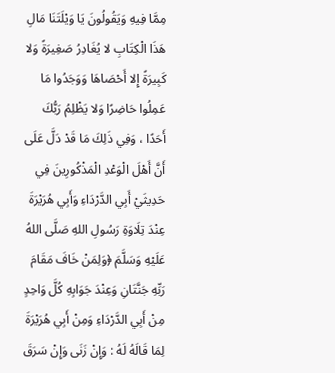مِمَّا فِيهِ وَيَقُولُونَ يَا وَيْلَتَنَا مَالِ هَذَا الْكِتَابِ لا يُغَادِرُ صَغِيرَةً وَلا كَبِيرَةً إِلا أَحْصَاهَا وَوَجَدُوا مَا عَمِلُوا حَاضِرًا وَلا يَظْلِمُ رَبُّكَ أَحَدًا ، وَفِي ذَلِكَ مَا قَدْ دَلَّ عَلَى أَنَّ أَهْلَ الْوَعْدِ الْمَذْكُورِينَ فِي حَدِيثَيْ أَبِي الدَّرْدَاءِ وَأَبِي هُرَيْرَةَ عِنْدَ تِلَاوَةِ رَسُولِ اللهِ صَلَّى اللهُ عَلَيْهِ وَسَلَّمَ ﴿وَلِمَنْ خَافَ مَقَامَ رَبِّهِ جَنَّتَانِ وَعِنْدَ جَوَابِهِ كُلَّ وَاحِدٍ مِنْ أَبِي الدَّرْدَاءِ وَمِنْ أَبِي هُرَيْرَةَ لِمَا قَالَهُ لَهُ : وَإِنْ زَنَى وَإِنْ سَرَقَ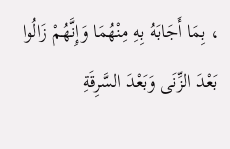، بِمَا أَجَابَهُ بِهِ مِنْهُمَا وَإِنَّهُمْ زَالُوا بَعْدَ الزِّنَى وَبَعْدَ السَّرِقَةِ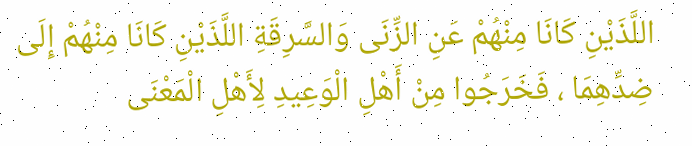اللَّذَيْنِ كَانَا مِنْهُمْ عَنِ الزِّنَى وَالسَّرِقَةِ اللَّذَيْنِ كَانَا مِنْهُمْ إِلَى ضِدِّهِمَا ، فَخَرَجُوا مِنْ أَهْلِ الْوَعِيدِ لِأَهْلِ الْمَعْنَى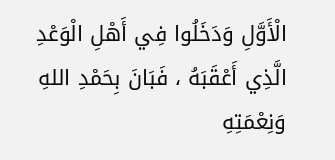الْأَوَّلِ وَدَخَلُوا فِي أَهْلِ الْوَعْدِ الَّذِي أَعْقَبَهُ ، فَبَانَ بِحَمْدِ اللهِ وَنِعْمَتِهِ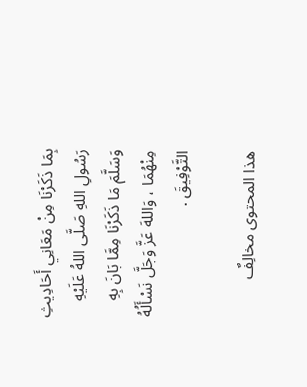بِمَا ذَكَرْنَا مِنْ مَعَانِي أَحَادِيثِ رَسُولِ اللهِ صَلَّى اللهُ عَلَيْهِ وَسَلَّمَ مَا ذَكَرْنَا مِمَّا بَانَ بِهِ مِنْهُمَا ، وَاللهَ عَزَّ وَجَلَّ نَسْأَلُهُ التَّوْفِيقَ .

هذا المحتوى مخالِفٌ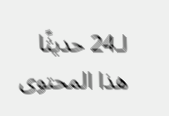لـ24 حديثًا
هذا المحتوى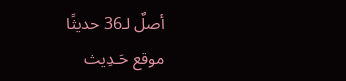أصلٌ لـ36 حديثًا
موقع حَـدِيث